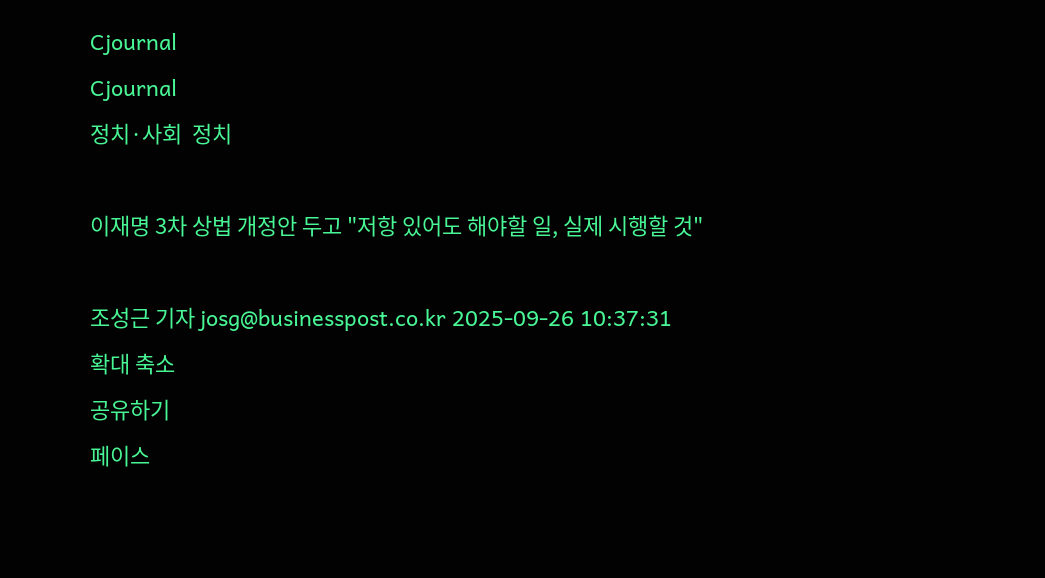Cjournal
Cjournal
정치·사회  정치

이재명 3차 상법 개정안 두고 "저항 있어도 해야할 일, 실제 시행할 것"

조성근 기자 josg@businesspost.co.kr 2025-09-26 10:37:31
확대 축소
공유하기
페이스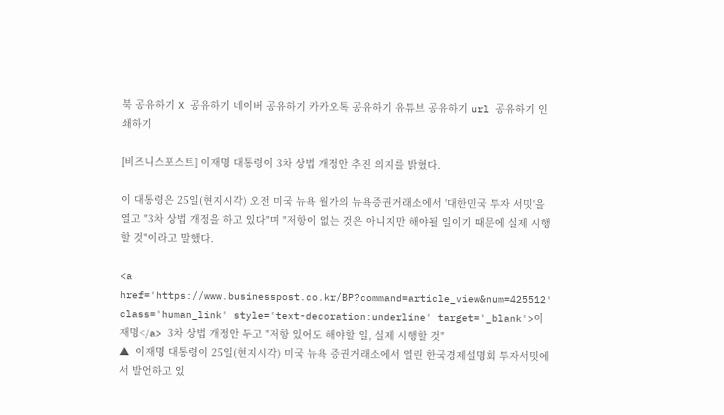북 공유하기 X 공유하기 네이버 공유하기 카카오톡 공유하기 유튜브 공유하기 url 공유하기 인쇄하기

[비즈니스포스트] 이재명 대통령이 3차 상법 개정안 추진 의지를 밝혔다.

이 대통령은 25일(현지시각) 오전 미국 뉴욕 월가의 뉴욕증권거래소에서 '대한민국 투자 서밋'을 열고 "3차 상법 개정을 하고 있다"며 "저항이 없는 것은 아니지만 해야될 일이기 때문에 실제 시행할 것"이라고 말했다.

<a href='https://www.businesspost.co.kr/BP?command=article_view&num=425512' class='human_link' style='text-decoration:underline' target='_blank'>이재명</a> 3차 상법 개정안 두고 "저항 있어도 해야할 일, 실제 시행할 것"
▲  이재명 대통령이 25일(현지시각) 미국 뉴욕 증권거래소에서 열린 한국경제설명회 투자서밋에서 발언하고 있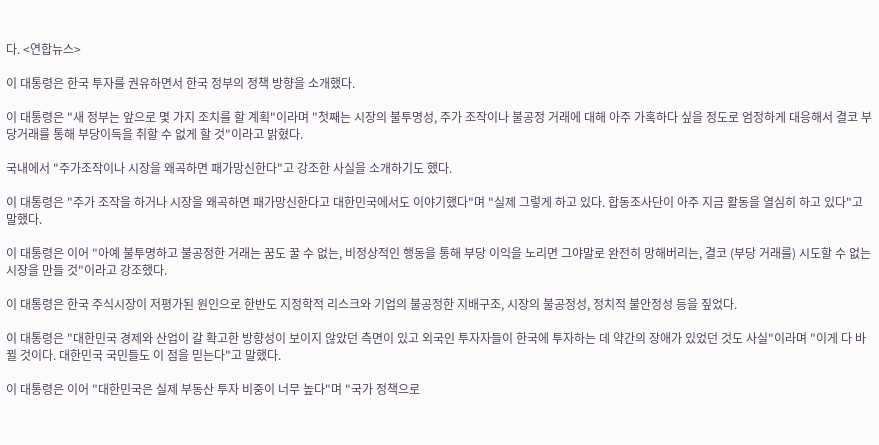다. <연합뉴스>

이 대통령은 한국 투자를 권유하면서 한국 정부의 정책 방향을 소개했다.

이 대통령은 "새 정부는 앞으로 몇 가지 조치를 할 계획"이라며 "첫째는 시장의 불투명성, 주가 조작이나 불공정 거래에 대해 아주 가혹하다 싶을 정도로 엄정하게 대응해서 결코 부당거래를 통해 부당이득을 취할 수 없게 할 것"이라고 밝혔다.

국내에서 "주가조작이나 시장을 왜곡하면 패가망신한다"고 강조한 사실을 소개하기도 했다.

이 대통령은 "주가 조작을 하거나 시장을 왜곡하면 패가망신한다고 대한민국에서도 이야기했다"며 "실제 그렇게 하고 있다. 합동조사단이 아주 지금 활동을 열심히 하고 있다"고 말했다.

이 대통령은 이어 "아예 불투명하고 불공정한 거래는 꿈도 꿀 수 없는, 비정상적인 행동을 통해 부당 이익을 노리면 그야말로 완전히 망해버리는, 결코 (부당 거래를) 시도할 수 없는 시장을 만들 것"이라고 강조했다.

이 대통령은 한국 주식시장이 저평가된 원인으로 한반도 지정학적 리스크와 기업의 불공정한 지배구조, 시장의 불공정성, 정치적 불안정성 등을 짚었다.

이 대통령은 "대한민국 경제와 산업이 갈 확고한 방향성이 보이지 않았던 측면이 있고 외국인 투자자들이 한국에 투자하는 데 약간의 장애가 있었던 것도 사실"이라며 "이게 다 바뀔 것이다. 대한민국 국민들도 이 점을 믿는다"고 말했다.

이 대통령은 이어 "대한민국은 실제 부동산 투자 비중이 너무 높다"며 "국가 정책으로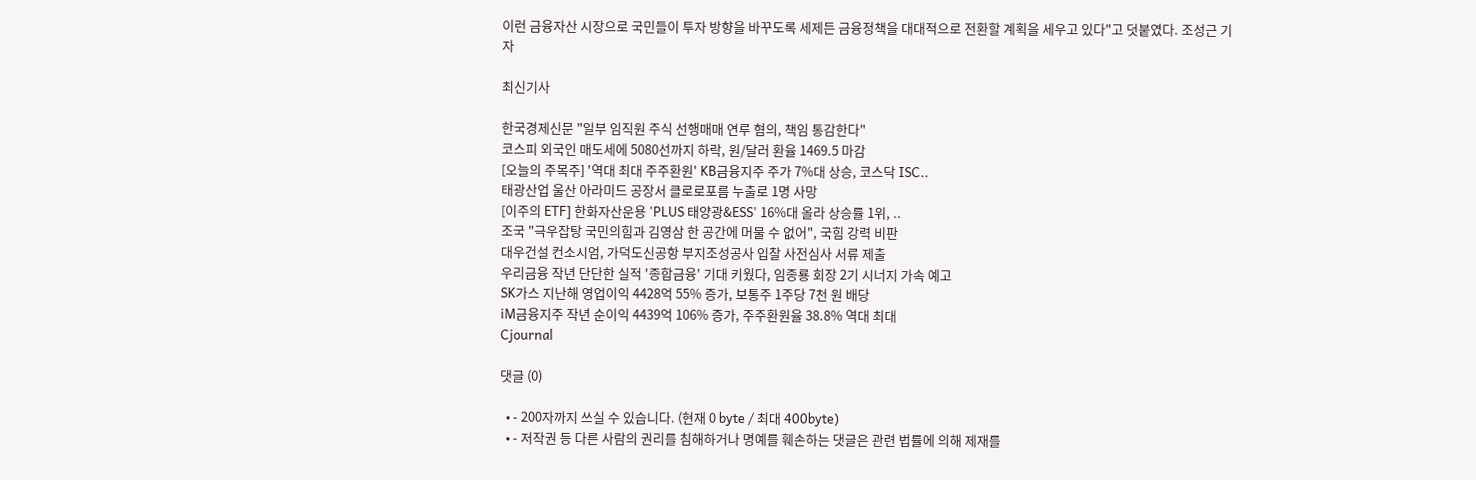이런 금융자산 시장으로 국민들이 투자 방향을 바꾸도록 세제든 금융정책을 대대적으로 전환할 계획을 세우고 있다"고 덧붙였다. 조성근 기자

최신기사

한국경제신문 "일부 임직원 주식 선행매매 연루 혐의, 책임 통감한다"
코스피 외국인 매도세에 5080선까지 하락, 원/달러 환율 1469.5 마감
[오늘의 주목주] '역대 최대 주주환원' KB금융지주 주가 7%대 상승, 코스닥 ISC..
태광산업 울산 아라미드 공장서 클로로포름 누출로 1명 사망
[이주의 ETF] 한화자산운용 'PLUS 태양광&ESS' 16%대 올라 상승률 1위, ..
조국 "극우잡탕 국민의힘과 김영삼 한 공간에 머물 수 없어", 국힘 강력 비판
대우건설 컨소시엄, 가덕도신공항 부지조성공사 입찰 사전심사 서류 제출
우리금융 작년 단단한 실적 '종합금융' 기대 키웠다, 임종룡 회장 2기 시너지 가속 예고
SK가스 지난해 영업이익 4428억 55% 증가, 보통주 1주당 7천 원 배당
iM금융지주 작년 순이익 4439억 106% 증가, 주주환원율 38.8% 역대 최대
Cjournal

댓글 (0)

  • - 200자까지 쓰실 수 있습니다. (현재 0 byte / 최대 400byte)
  • - 저작권 등 다른 사람의 권리를 침해하거나 명예를 훼손하는 댓글은 관련 법률에 의해 제재를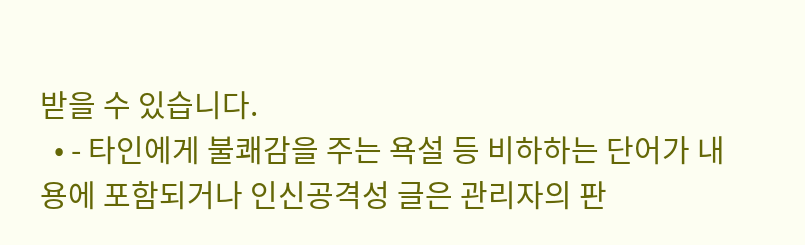받을 수 있습니다.
  • - 타인에게 불쾌감을 주는 욕설 등 비하하는 단어가 내용에 포함되거나 인신공격성 글은 관리자의 판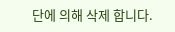단에 의해 삭제 합니다.